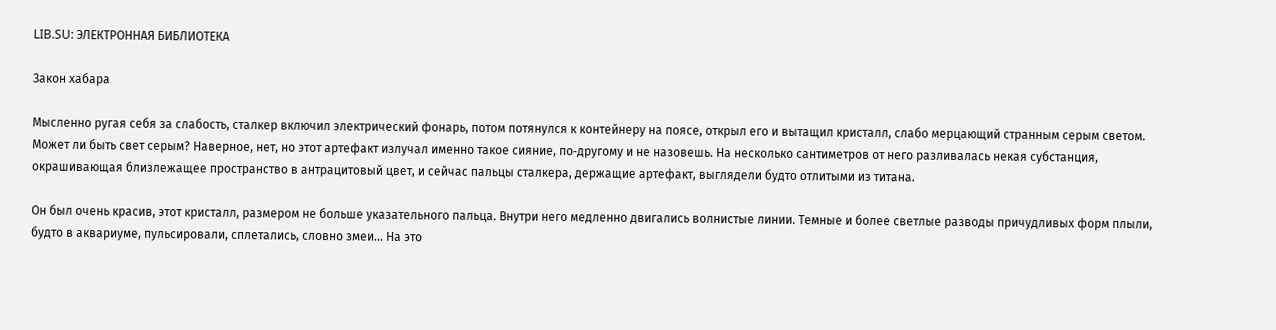LIB.SU: ЭЛЕКТРОННАЯ БИБЛИОТЕКА

Закон хабара

Мысленно ругая себя за слабость, сталкер включил электрический фонарь, потом потянулся к контейнеру на поясе, открыл его и вытащил кристалл, слабо мерцающий странным серым светом. Может ли быть свет серым? Наверное, нет, но этот артефакт излучал именно такое сияние, по‑другому и не назовешь. На несколько сантиметров от него разливалась некая субстанция, окрашивающая близлежащее пространство в антрацитовый цвет, и сейчас пальцы сталкера, держащие артефакт, выглядели будто отлитыми из титана.

Он был очень красив, этот кристалл, размером не больше указательного пальца. Внутри него медленно двигались волнистые линии. Темные и более светлые разводы причудливых форм плыли, будто в аквариуме, пульсировали, сплетались, словно змеи… На это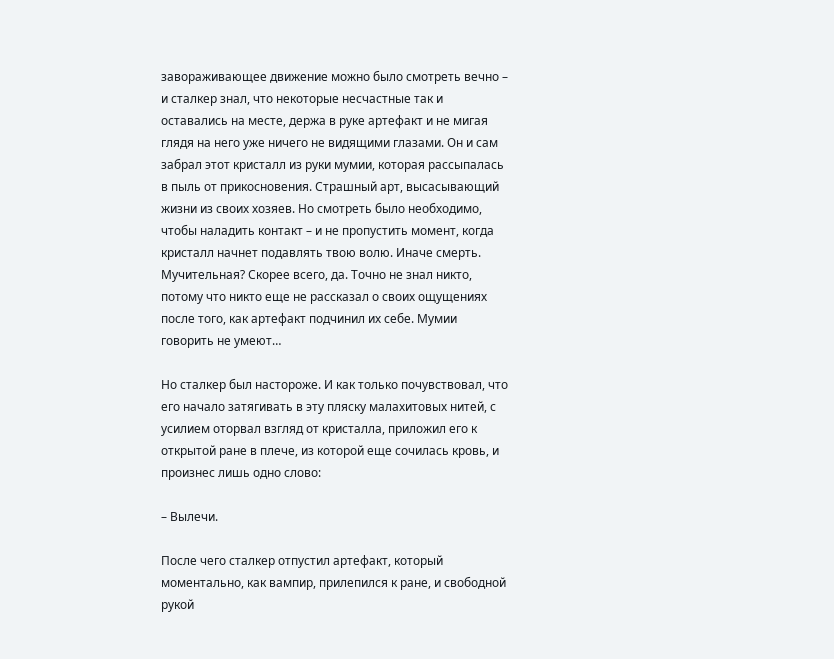завораживающее движение можно было смотреть вечно – и сталкер знал, что некоторые несчастные так и оставались на месте, держа в руке артефакт и не мигая глядя на него уже ничего не видящими глазами. Он и сам забрал этот кристалл из руки мумии, которая рассыпалась в пыль от прикосновения. Страшный арт, высасывающий жизни из своих хозяев. Но смотреть было необходимо, чтобы наладить контакт – и не пропустить момент, когда кристалл начнет подавлять твою волю. Иначе смерть. Мучительная? Скорее всего, да. Точно не знал никто, потому что никто еще не рассказал о своих ощущениях после того, как артефакт подчинил их себе. Мумии говорить не умеют…

Но сталкер был настороже. И как только почувствовал, что его начало затягивать в эту пляску малахитовых нитей, с усилием оторвал взгляд от кристалла, приложил его к открытой ране в плече, из которой еще сочилась кровь, и произнес лишь одно слово:

– Вылечи.

После чего сталкер отпустил артефакт, который моментально, как вампир, прилепился к ране, и свободной рукой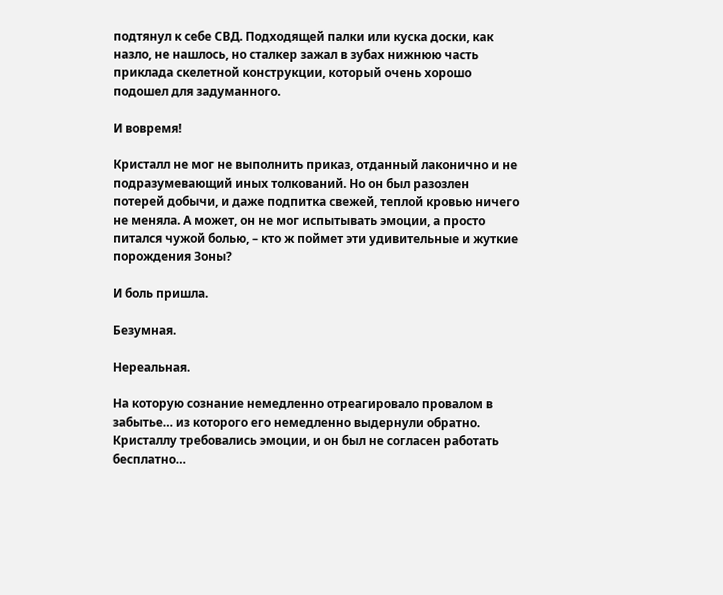подтянул к себе СВД. Подходящей палки или куска доски, как назло, не нашлось, но сталкер зажал в зубах нижнюю часть приклада скелетной конструкции, который очень хорошо подошел для задуманного.

И вовремя!

Кристалл не мог не выполнить приказ, отданный лаконично и не подразумевающий иных толкований. Но он был разозлен потерей добычи, и даже подпитка свежей, теплой кровью ничего не меняла. А может, он не мог испытывать эмоции, а просто питался чужой болью, – кто ж поймет эти удивительные и жуткие порождения Зоны?

И боль пришла.

Безумная.

Нереальная.

На которую сознание немедленно отреагировало провалом в забытье… из которого его немедленно выдернули обратно. Кристаллу требовались эмоции, и он был не согласен работать бесплатно…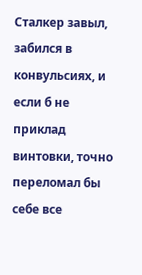Сталкер завыл, забился в конвульсиях, и если б не приклад винтовки, точно переломал бы себе все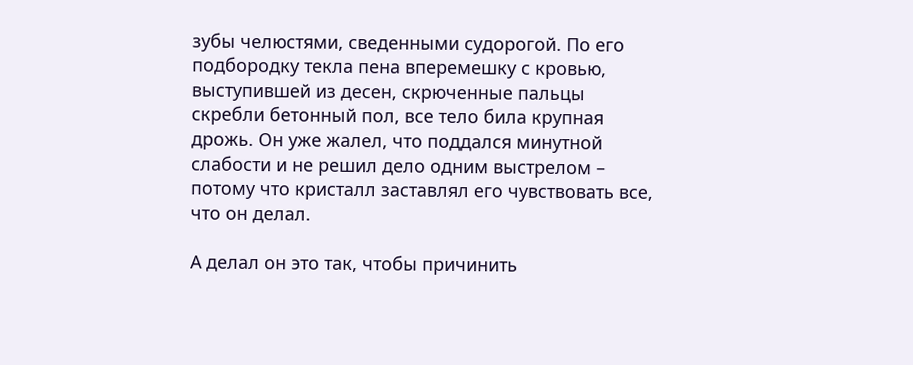зубы челюстями, сведенными судорогой. По его подбородку текла пена вперемешку с кровью, выступившей из десен, скрюченные пальцы скребли бетонный пол, все тело била крупная дрожь. Он уже жалел, что поддался минутной слабости и не решил дело одним выстрелом – потому что кристалл заставлял его чувствовать все, что он делал.

А делал он это так, чтобы причинить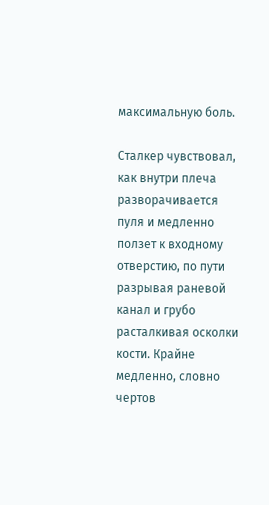максимальную боль.

Сталкер чувствовал, как внутри плеча разворачивается пуля и медленно ползет к входному отверстию, по пути разрывая раневой канал и грубо расталкивая осколки кости. Крайне медленно, словно чертов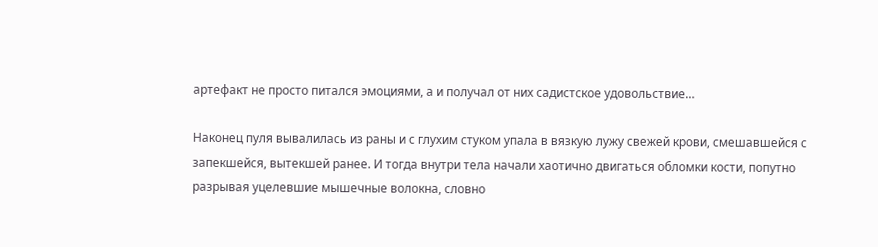артефакт не просто питался эмоциями, а и получал от них садистское удовольствие…

Наконец пуля вывалилась из раны и с глухим стуком упала в вязкую лужу свежей крови, смешавшейся с запекшейся, вытекшей ранее. И тогда внутри тела начали хаотично двигаться обломки кости, попутно разрывая уцелевшие мышечные волокна, словно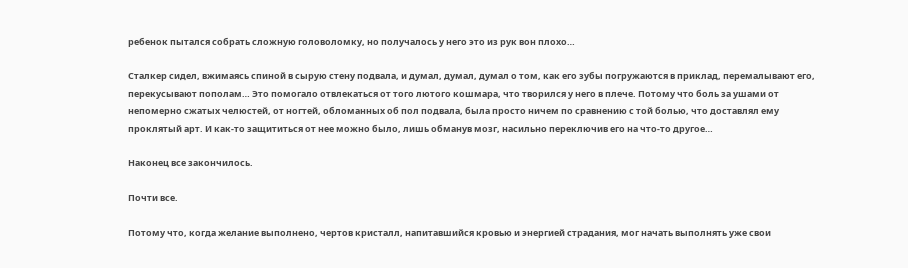ребенок пытался собрать сложную головоломку, но получалось у него это из рук вон плохо…

Сталкер сидел, вжимаясь спиной в сырую стену подвала, и думал, думал, думал о том, как его зубы погружаются в приклад, перемалывают его, перекусывают пополам… Это помогало отвлекаться от того лютого кошмара, что творился у него в плече. Потому что боль за ушами от непомерно сжатых челюстей, от ногтей, обломанных об пол подвала, была просто ничем по сравнению с той болью, что доставлял ему проклятый арт. И как‑то защититься от нее можно было, лишь обманув мозг, насильно переключив его на что‑то другое…

Наконец все закончилось.

Почти все.

Потому что, когда желание выполнено, чертов кристалл, напитавшийся кровью и энергией страдания, мог начать выполнять уже свои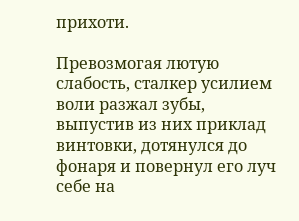прихоти.

Превозмогая лютую слабость, сталкер усилием воли разжал зубы, выпустив из них приклад винтовки, дотянулся до фонаря и повернул его луч себе на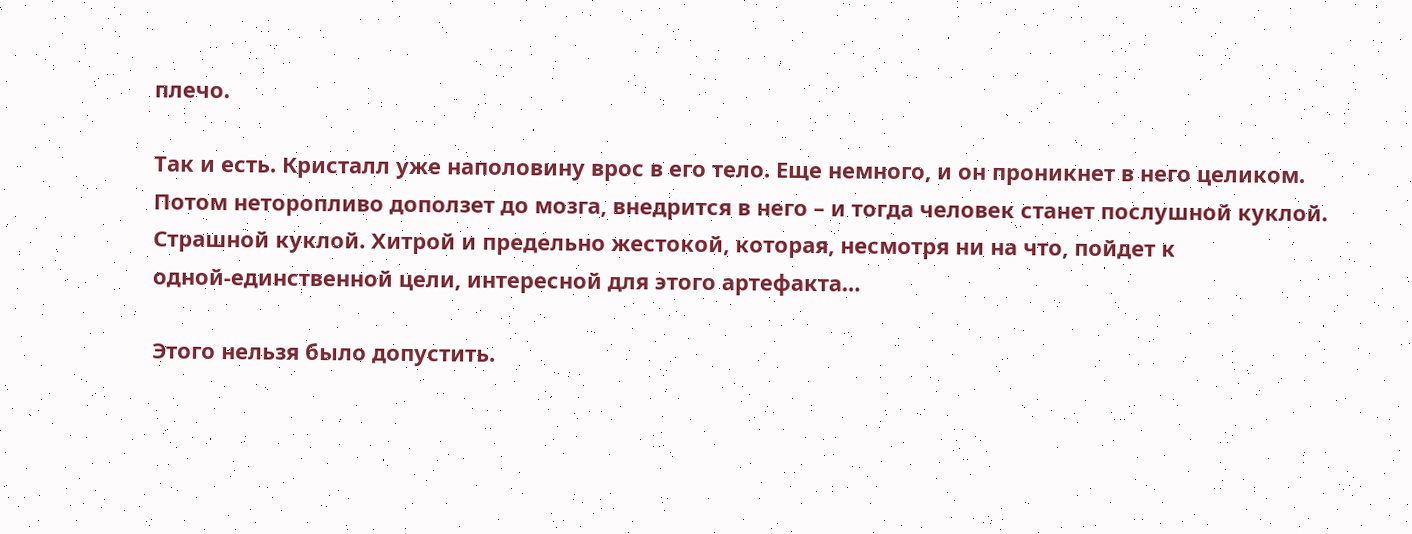плечо.

Так и есть. Кристалл уже наполовину врос в его тело. Еще немного, и он проникнет в него целиком. Потом неторопливо доползет до мозга, внедрится в него – и тогда человек станет послушной куклой. Страшной куклой. Хитрой и предельно жестокой, которая, несмотря ни на что, пойдет к одной‑единственной цели, интересной для этого артефакта…

Этого нельзя было допустить.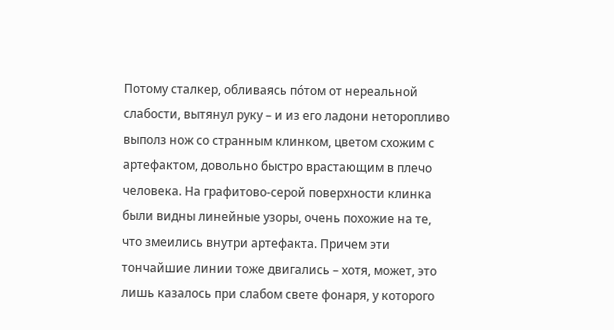Потому сталкер, обливаясь по́том от нереальной слабости, вытянул руку – и из его ладони неторопливо выполз нож со странным клинком, цветом схожим с артефактом, довольно быстро врастающим в плечо человека. На графитово‑серой поверхности клинка были видны линейные узоры, очень похожие на те, что змеились внутри артефакта. Причем эти тончайшие линии тоже двигались – хотя, может, это лишь казалось при слабом свете фонаря, у которого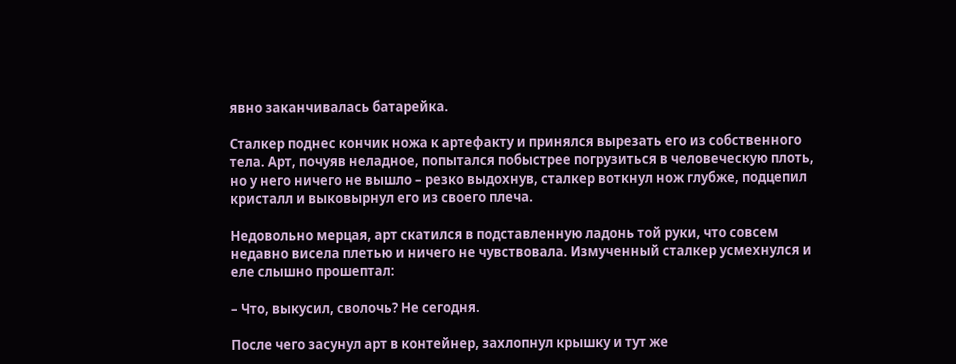явно заканчивалась батарейка.

Сталкер поднес кончик ножа к артефакту и принялся вырезать его из собственного тела. Арт, почуяв неладное, попытался побыстрее погрузиться в человеческую плоть, но у него ничего не вышло – резко выдохнув, сталкер воткнул нож глубже, подцепил кристалл и выковырнул его из своего плеча.

Недовольно мерцая, арт скатился в подставленную ладонь той руки, что совсем недавно висела плетью и ничего не чувствовала. Измученный сталкер усмехнулся и еле слышно прошептал:

– Что, выкусил, сволочь? Не сегодня.

После чего засунул арт в контейнер, захлопнул крышку и тут же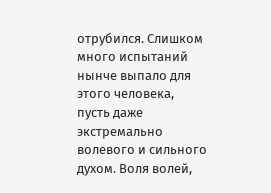отрубился. Слишком много испытаний нынче выпало для этого человека, пусть даже экстремально волевого и сильного духом. Воля волей,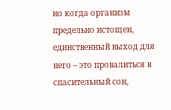но когда организм предельно истощен, единственный выход для него – это провалиться в спасительный сон,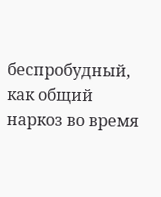беспробудный, как общий наркоз во время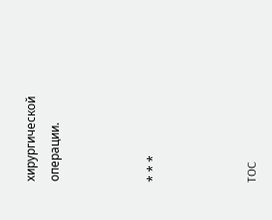хирургической операции.



* * *



TOC